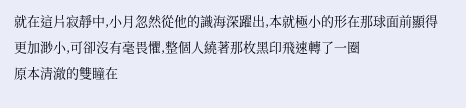就在這片寂靜中,小月忽然從他的識海深躍出,本就極小的形在那球面前顯得更加渺小,可卻沒有毫畏懼,整個人繞著那枚黑印飛速轉了一圈
原本清澈的雙瞳在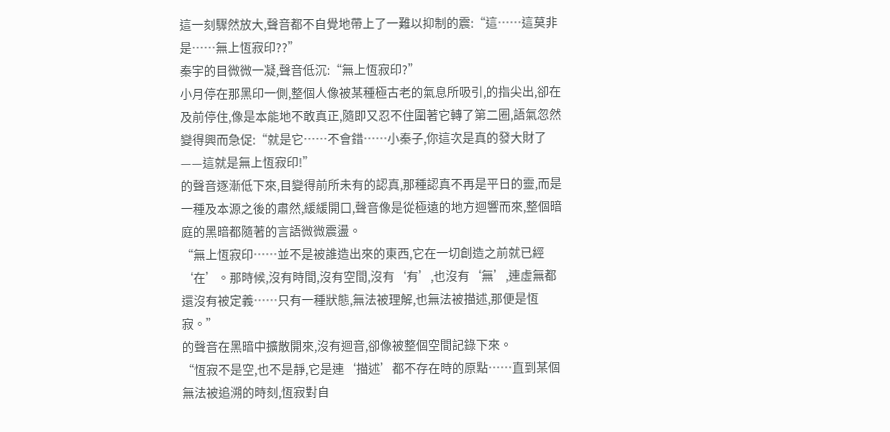這一刻驟然放大,聲音都不自覺地帶上了一難以抑制的震:“這……這莫非是……無上恆寂印??”
秦宇的目微微一凝,聲音低沉:“無上恆寂印?”
小月停在那黑印一側,整個人像被某種極古老的氣息所吸引,的指尖出,卻在及前停住,像是本能地不敢真正,隨即又忍不住圍著它轉了第二圈,語氣忽然變得興而急促:“就是它……不會錯……小秦子,你這次是真的發大財了——這就是無上恆寂印!”
的聲音逐漸低下來,目變得前所未有的認真,那種認真不再是平日的靈,而是一種及本源之後的肅然,緩緩開口,聲音像是從極遠的地方迴響而來,整個暗庭的黑暗都隨著的言語微微震盪。
“無上恆寂印……並不是被誰造出來的東西,它在一切創造之前就已經‘在’。那時候,沒有時間,沒有空間,沒有‘有’,也沒有‘無’,連虛無都還沒有被定義……只有一種狀態,無法被理解,也無法被描述,那便是恆寂。”
的聲音在黑暗中擴散開來,沒有迴音,卻像被整個空間記錄下來。
“恆寂不是空,也不是靜,它是連‘描述’都不存在時的原點……直到某個無法被追溯的時刻,恆寂對自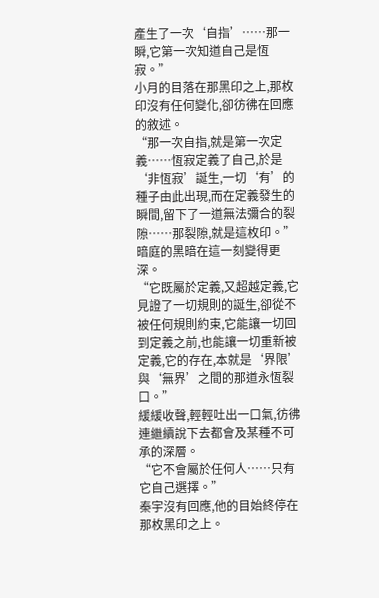產生了一次‘自指’……那一瞬,它第一次知道自己是恆寂。”
小月的目落在那黑印之上,那枚印沒有任何變化,卻彷彿在回應的敘述。
“那一次自指,就是第一次定義……恆寂定義了自己,於是‘非恆寂’誕生,一切‘有’的種子由此出現,而在定義發生的瞬間,留下了一道無法彌合的裂隙……那裂隙,就是這枚印。”
暗庭的黑暗在這一刻變得更深。
“它既屬於定義,又超越定義,它見證了一切規則的誕生,卻從不被任何規則約束,它能讓一切回到定義之前,也能讓一切重新被定義,它的存在,本就是‘界限’與‘無界’之間的那道永恆裂口。”
緩緩收聲,輕輕吐出一口氣,彷彿連繼續說下去都會及某種不可承的深層。
“它不會屬於任何人……只有它自己選擇。”
秦宇沒有回應,他的目始終停在那枚黑印之上。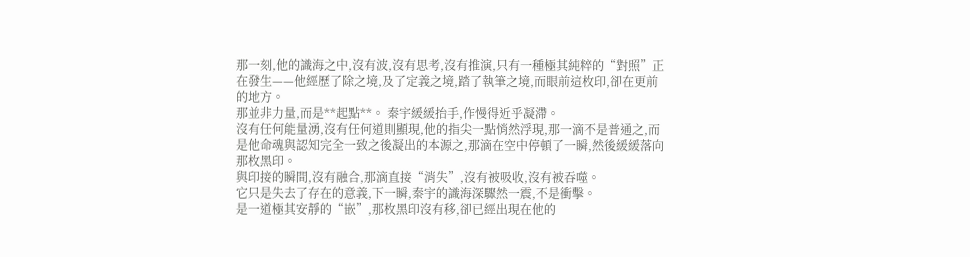那一刻,他的識海之中,沒有波,沒有思考,沒有推演,只有一種極其純粹的“對照”正在發生——他經歷了除之境,及了定義之境,踏了執筆之境,而眼前這枚印,卻在更前的地方。
那並非力量,而是**起點**。 秦宇緩緩抬手,作慢得近乎凝滯。
沒有任何能量湧,沒有任何道則顯現,他的指尖一點悄然浮現,那一滴不是普通之,而是他命魂與認知完全一致之後凝出的本源之,那滴在空中停頓了一瞬,然後緩緩落向那枚黑印。
與印接的瞬間,沒有融合,那滴直接“消失”,沒有被吸收,沒有被吞噬。
它只是失去了存在的意義,下一瞬,秦宇的識海深驟然一震,不是衝擊。
是一道極其安靜的“嵌”,那枚黑印沒有移,卻已經出現在他的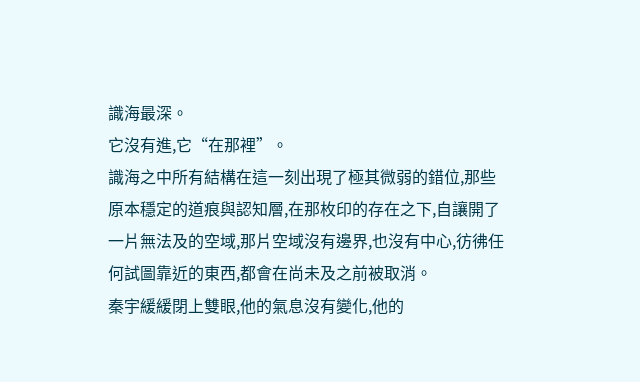識海最深。
它沒有進,它“在那裡”。
識海之中所有結構在這一刻出現了極其微弱的錯位,那些原本穩定的道痕與認知層,在那枚印的存在之下,自讓開了一片無法及的空域,那片空域沒有邊界,也沒有中心,彷彿任何試圖靠近的東西,都會在尚未及之前被取消。
秦宇緩緩閉上雙眼,他的氣息沒有變化,他的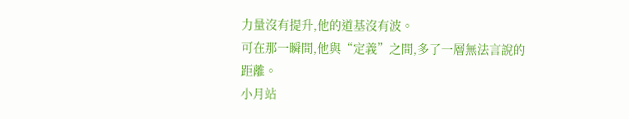力量沒有提升,他的道基沒有波。
可在那一瞬間,他與“定義”之間,多了一層無法言說的距離。
小月站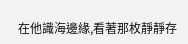在他識海邊緣,看著那枚靜靜存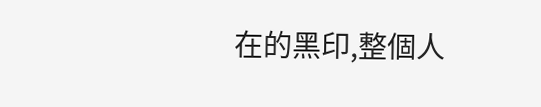在的黑印,整個人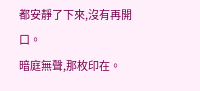都安靜了下來,沒有再開口。
暗庭無聲,那枚印在。